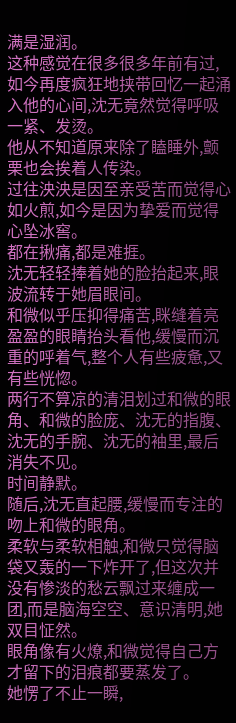满是湿润。
这种感觉在很多很多年前有过,如今再度疯狂地挟带回忆一起涌入他的心间,沈无竟然觉得呼吸一紧、发烫。
他从不知道原来除了瞌睡外,颤栗也会挨着人传染。
过往泱泱是因至亲受苦而觉得心如火煎,如今是因为挚爱而觉得心坠冰窖。
都在揪痛,都是难捱。
沈无轻轻捧着她的脸抬起来,眼波流转于她眉眼间。
和微似乎压抑得痛苦,眯缝着亮盈盈的眼睛抬头看他,缓慢而沉重的呼着气,整个人有些疲惫,又有些恍惚。
两行不算凉的清泪划过和微的眼角、和微的脸庞、沈无的指腹、沈无的手腕、沈无的袖里,最后消失不见。
时间静默。
随后,沈无直起腰,缓慢而专注的吻上和微的眼角。
柔软与柔软相触,和微只觉得脑袋又轰的一下炸开了,但这次并没有惨淡的愁云飘过来缠成一团,而是脑海空空、意识清明,她双目怔然。
眼角像有火燎,和微觉得自己方才留下的泪痕都要蒸发了。
她愣了不止一瞬,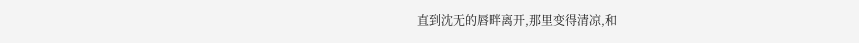直到沈无的唇畔离开,那里变得清凉,和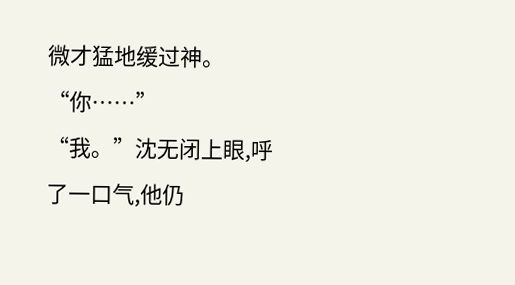微才猛地缓过神。
“你……”
“我。”沈无闭上眼,呼了一口气,他仍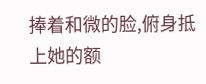捧着和微的脸,俯身抵上她的额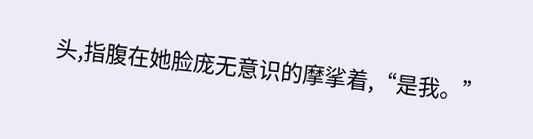头,指腹在她脸庞无意识的摩挲着,“是我。”